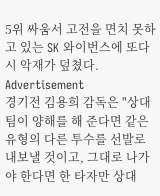5위 싸움서 고전을 면치 못하고 있는 SK 와이번스에 또다시 악재가 덮쳤다.
Advertisement
경기전 김용희 감독은 "상대팀이 양해를 해 준다면 같은 유형의 다른 투수를 선발로 내보낼 것이고, 그대로 나가야 한다면 한 타자만 상대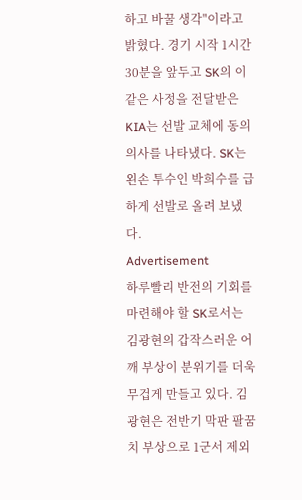하고 바꿀 생각"이라고 밝혔다. 경기 시작 1시간30분을 앞두고 SK의 이같은 사정을 전달받은 KIA는 선발 교체에 동의 의사를 나타냈다. SK는 왼손 투수인 박희수를 급하게 선발로 올려 보냈다.
Advertisement
하루빨리 반전의 기회를 마련해야 할 SK로서는 김광현의 갑작스러운 어깨 부상이 분위기를 더욱 무겁게 만들고 있다. 김광현은 전반기 막판 팔꿈치 부상으로 1군서 제외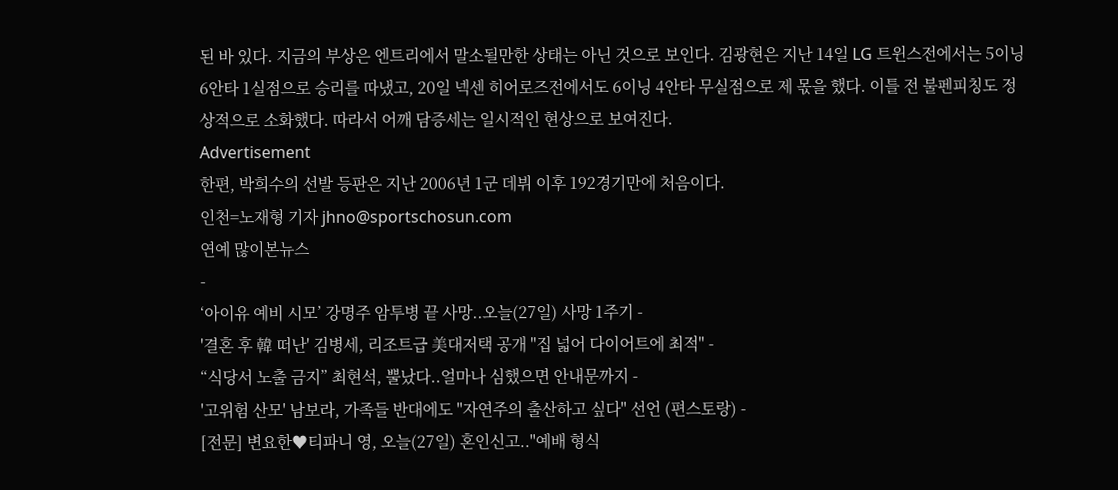된 바 있다. 지금의 부상은 엔트리에서 말소될만한 상태는 아닌 것으로 보인다. 김광현은 지난 14일 LG 트윈스전에서는 5이닝 6안타 1실점으로 승리를 따냈고, 20일 넥센 히어로즈전에서도 6이닝 4안타 무실점으로 제 몫을 했다. 이틀 전 불펜피칭도 정상적으로 소화했다. 따라서 어깨 담증세는 일시적인 현상으로 보여진다.
Advertisement
한편, 박희수의 선발 등판은 지난 2006년 1군 데뷔 이후 192경기만에 처음이다.
인천=노재형 기자 jhno@sportschosun.com
연예 많이본뉴스
-
‘아이유 예비 시모’ 강명주 암투병 끝 사망..오늘(27일) 사망 1주기 -
'결혼 후 韓 떠난' 김병세, 리조트급 美대저택 공개 "집 넓어 다이어트에 최적" -
“식당서 노출 금지” 최현석, 뿔났다..얼마나 심했으면 안내문까지 -
'고위험 산모' 남보라, 가족들 반대에도 "자연주의 출산하고 싶다" 선언 (편스토랑) -
[전문] 변요한♥티파니 영, 오늘(27일) 혼인신고.."예배 형식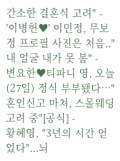간소한 결혼식 고려" -
'이병헌♥' 이민정, 무보정 프로필 사진은 처음.."내 얼굴 내가 못 봄" -
변요한♥티파니 영, 오늘(27일) 정식 부부됐다…"혼인신고 마쳐, 스몰웨딩 고려 중"[공식] -
황혜영, "3년의 시간 얻었다"...뇌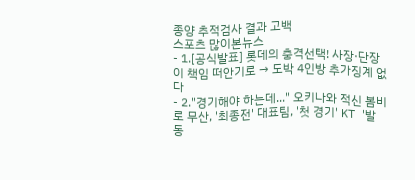종양 추적검사 결과 고백
스포츠 많이본뉴스
- 1.[공식발표] 롯데의 충격선택! 사장·단장이 책임 떠안기로 → 도박 4인방 추가징계 없다
- 2."경기해야 하는데..." 오키나와 적신 봄비로 무산, '최종전' 대표팀, '첫 경기' KT '발 동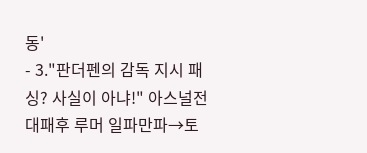동'
- 3."판더펜의 감독 지시 패싱? 사실이 아냐!" 아스널전 대패후 루머 일파만파→토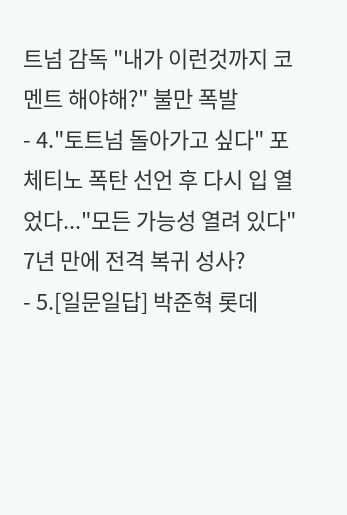트넘 감독 "내가 이런것까지 코멘트 해야해?" 불만 폭발
- 4."토트넘 돌아가고 싶다" 포체티노 폭탄 선언 후 다시 입 열었다..."모든 가능성 열려 있다" 7년 만에 전격 복귀 성사?
- 5.[일문일답] 박준혁 롯데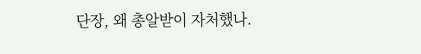단장, 왜 총알받이 자처했나.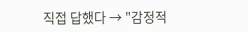직접 답했다 → "감정적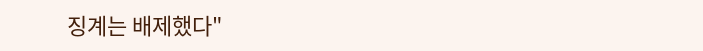징계는 배제했다"